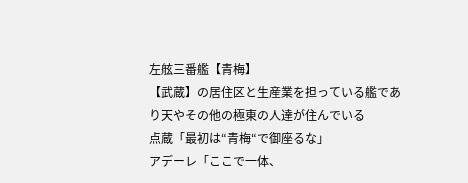左舷三番艦【青梅】
【武蔵】の居住区と生産業を担っている艦であり天やその他の極東の人達が住んでいる
点蔵「最初は“青梅“で御座るな」
アデーレ「ここで一体、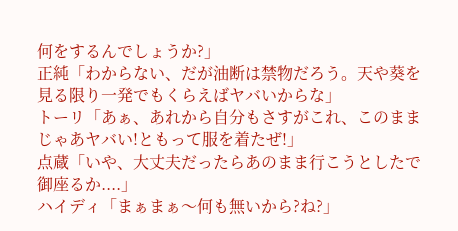何をするんでしょうか?」
正純「わからない、だが油断は禁物だろう。天や葵を見る限り一発でもくらえばヤバいからな」
トーリ「あぁ、あれから自分もさすがこれ、このままじゃあヤバい!ともって服を着たぜ!」
点蔵「いや、大丈夫だったらあのまま行こうとしたで御座るか....」
ハイディ「まぁまぁ〜何も無いから?ね?」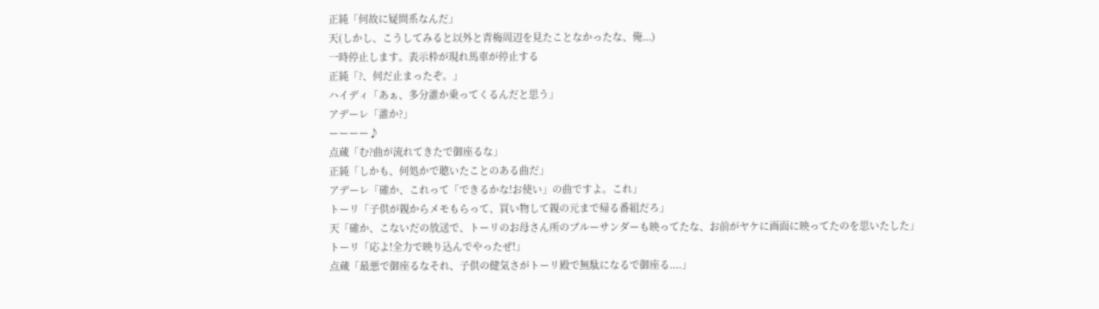正純「何故に疑問系なんだ」
天(しかし、こうしてみると以外と青梅周辺を見たことなかったな、俺...)
一時停止します。表示枠が現れ馬車が停止する
正純「?、何だ止まったぞ。」
ハイディ「あぁ、多分誰か乗ってくるんだと思う」
アデーレ「誰か?」
ーーーー♪
点蔵「む?曲が流れてきたで御座るな」
正純「しかも、何処かで聴いたことのある曲だ」
アデーレ「確か、これって「できるかな!お使い」の曲ですよ。これ」
トーリ「子供が親からメモもらって、買い物して親の元まで帰る番組だろ」
天「確か、こないだの放送で、トーリのお母さん所のブルーサンダーも映ってたな、お前がヤケに画面に映ってたのを思いたした」
トーリ「応よ!全力で映り込んでやったぜ!」
点蔵「最悪で御座るなそれ、子供の健気さがトーリ殿で無駄になるで御座る....」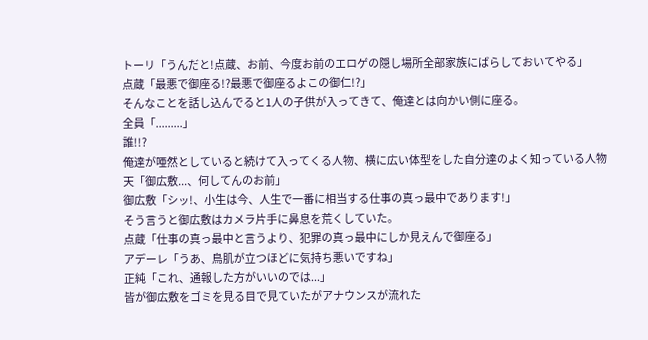トーリ「うんだと!点蔵、お前、今度お前のエロゲの隠し場所全部家族にばらしておいてやる」
点蔵「最悪で御座る!?最悪で御座るよこの御仁!?」
そんなことを話し込んでると1人の子供が入ってきて、俺達とは向かい側に座る。
全員「.........」
誰!!?
俺達が唖然としていると続けて入ってくる人物、横に広い体型をした自分達のよく知っている人物
天「御広敷...、何してんのお前」
御広敷「シッ!、小生は今、人生で一番に相当する仕事の真っ最中であります!」
そう言うと御広敷はカメラ片手に鼻息を荒くしていた。
点蔵「仕事の真っ最中と言うより、犯罪の真っ最中にしか見えんで御座る」
アデーレ「うあ、鳥肌が立つほどに気持ち悪いですね」
正純「これ、通報した方がいいのでは...」
皆が御広敷をゴミを見る目で見ていたがアナウンスが流れた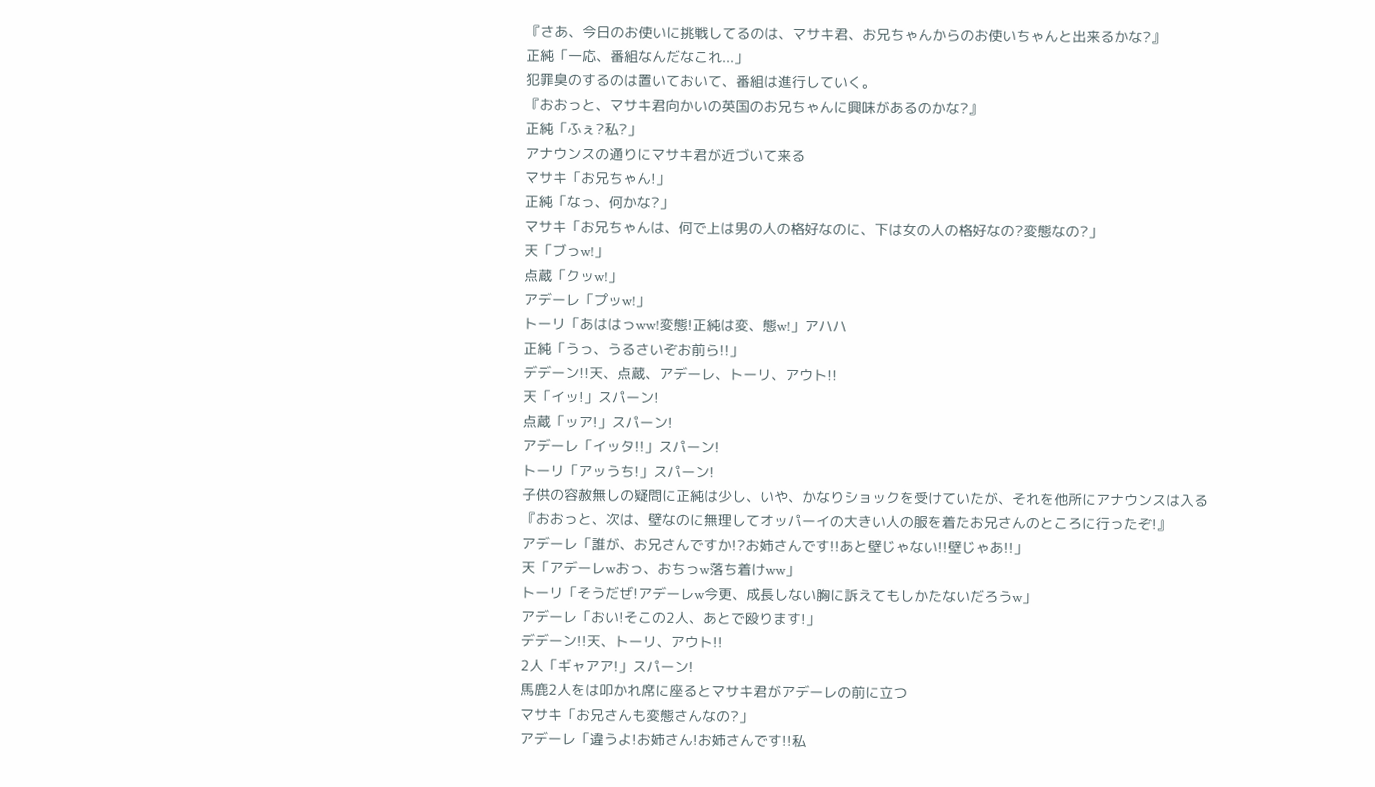『さあ、今日のお使いに挑戦してるのは、マサキ君、お兄ちゃんからのお使いちゃんと出来るかな?』
正純「一応、番組なんだなこれ...」
犯罪臭のするのは置いておいて、番組は進行していく。
『おおっと、マサキ君向かいの英国のお兄ちゃんに興味があるのかな?』
正純「ふぇ?私?」
アナウンスの通りにマサキ君が近づいて来る
マサキ「お兄ちゃん!」
正純「なっ、何かな?」
マサキ「お兄ちゃんは、何で上は男の人の格好なのに、下は女の人の格好なの?変態なの?」
天「ブっw!」
点蔵「クッw!」
アデーレ「プッw!」
トーリ「あははっww!変態!正純は変、態w!」アハハ
正純「うっ、うるさいぞお前ら!!」
デデーン!!天、点蔵、アデーレ、トーリ、アウト!!
天「イッ!」スパーン!
点蔵「ッア!」スパーン!
アデーレ「イッタ!!」スパーン!
トーリ「アッうち!」スパーン!
子供の容赦無しの疑問に正純は少し、いや、かなりショックを受けていたが、それを他所にアナウンスは入る
『おおっと、次は、壁なのに無理してオッパーイの大きい人の服を着たお兄さんのところに行ったぞ!』
アデーレ「誰が、お兄さんですか!?お姉さんです!!あと壁じゃない!!壁じゃあ!!」
天「アデーレwおっ、おちっw落ち着けww」
トーリ「そうだぜ!アデーレw今更、成長しない胸に訴えてもしかたないだろうw」
アデーレ「おい!そこの2人、あとで殴ります!」
デデーン!!天、トーリ、アウト!!
2人「ギャアア!」スパーン!
馬鹿2人をは叩かれ席に座るとマサキ君がアデーレの前に立つ
マサキ「お兄さんも変態さんなの?」
アデーレ「違うよ!お姉さん!お姉さんです!!私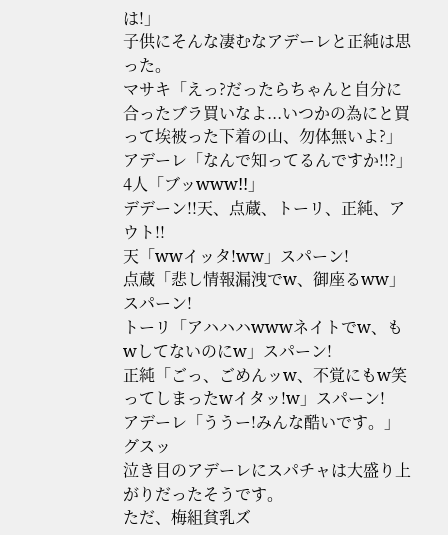は!」
子供にそんな凄むなアデーレと正純は思った。
マサキ「えっ?だったらちゃんと自分に合ったブラ買いなよ...いつかの為にと買って埃被った下着の山、勿体無いよ?」
アデーレ「なんで知ってるんですか!!?」
4人「ブッwww!!」
デデーン!!天、点蔵、トーリ、正純、アウト!!
天「wwイッタ!ww」スパーン!
点蔵「悲し情報漏洩でw、御座るww」スパーン!
トーリ「アハハハwwwネイトでw、もwしてないのにw」スパーン!
正純「ごっ、ごめんッw、不覚にもw笑ってしまったwイタッ!w」スパーン!
アデーレ「ううー!みんな酷いです。」グスッ
泣き目のアデーレにスパチャは大盛り上がりだったそうです。
ただ、梅組貧乳ズ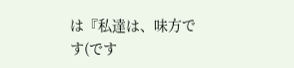は『私達は、味方です(です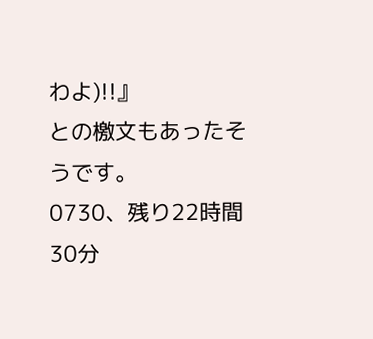わよ)!!』
との檄文もあったそうです。
0730、残り22時間30分